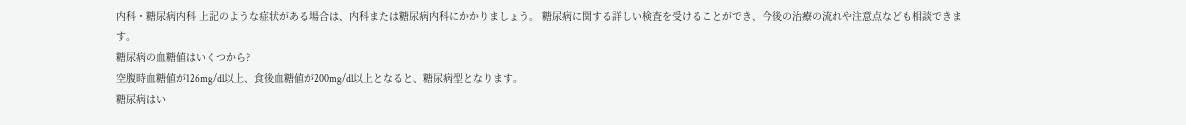内科・糖尿病内科 上記のような症状がある場合は、内科または糖尿病内科にかかりましょう。 糖尿病に関する詳しい検査を受けることができ、今後の治療の流れや注意点なども相談できます。
糖尿病の血糖値はいくつから?
空腹時血糖値が126mg/dl以上、食後血糖値が200mg/dl以上となると、糖尿病型となります。
糖尿病はい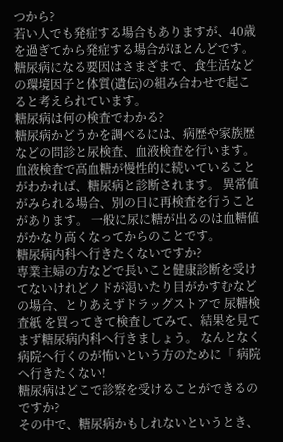つから?
若い人でも発症する場合もありますが、40歳を過ぎてから発症する場合がほとんどです。 糖尿病になる要因はさまざまで、食生活などの環境因子と体質(遺伝)の組み合わせで起こると考えられています。
糖尿病は何の検査でわかる?
糖尿病かどうかを調べるには、病歴や家族歴などの問診と尿検査、血液検査を行います。 血液検査で高血糖が慢性的に続いていることがわかれば、糖尿病と診断されます。 異常値がみられる場合、別の日に再検査を行うことがあります。 一般に尿に糖が出るのは血糖値がかなり高くなってからのことです。
糖尿病内科へ行きたくないですか?
専業主婦の方などで長いこと健康診断を受けてないけれどノドが渇いたり目がかすむなどの場合、とりあえずドラッグストアで 尿糖検査紙 を買ってきて検査してみて、結果を見てまず糖尿病内科へ行きましょう。 なんとなく病院へ行くのが怖いという方のために「 病院へ行きたくない!
糖尿病はどこで診察を受けることができるのですか?
その中で、糖尿病かもしれないというとき、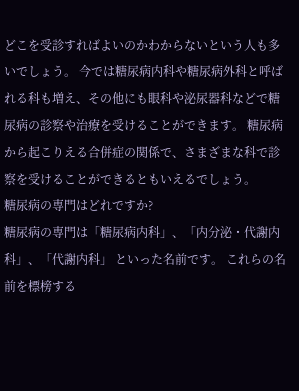どこを受診すればよいのかわからないという人も多いでしょう。 今では糖尿病内科や糖尿病外科と呼ばれる科も増え、その他にも眼科や泌尿器科などで糖尿病の診察や治療を受けることができます。 糖尿病から起こりえる合併症の関係で、さまざまな科で診察を受けることができるともいえるでしょう。
糖尿病の専門はどれですか?
糖尿病の専門は「糖尿病内科」、「内分泌・代謝内科」、「代謝内科」 といった名前です。 これらの名前を標榜する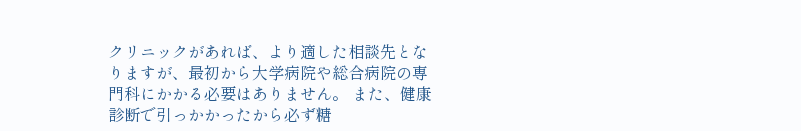クリニックがあれば、より適した相談先となりますが、最初から大学病院や総合病院の専門科にかかる必要はありません。 また、健康診断で引っかかったから必ず糖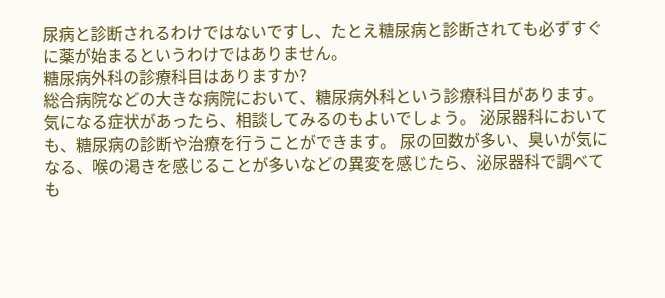尿病と診断されるわけではないですし、たとえ糖尿病と診断されても必ずすぐに薬が始まるというわけではありません。
糖尿病外科の診療科目はありますか?
総合病院などの大きな病院において、糖尿病外科という診療科目があります。 気になる症状があったら、相談してみるのもよいでしょう。 泌尿器科においても、糖尿病の診断や治療を行うことができます。 尿の回数が多い、臭いが気になる、喉の渇きを感じることが多いなどの異変を感じたら、泌尿器科で調べても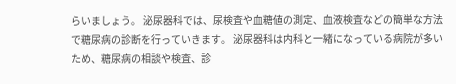らいましょう。 泌尿器科では、尿検査や血糖値の測定、血液検査などの簡単な方法で糖尿病の診断を行っていきます。 泌尿器科は内科と一緒になっている病院が多いため、糖尿病の相談や検査、診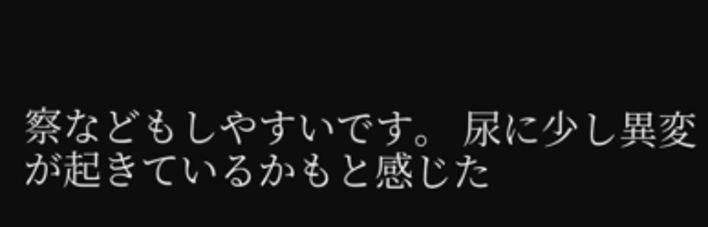察などもしやすいです。 尿に少し異変が起きているかもと感じた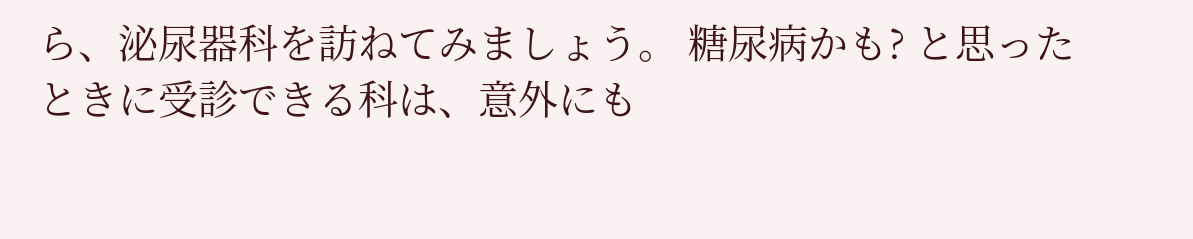ら、泌尿器科を訪ねてみましょう。 糖尿病かも? と思ったときに受診できる科は、意外にも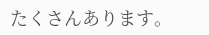たくさんあります。